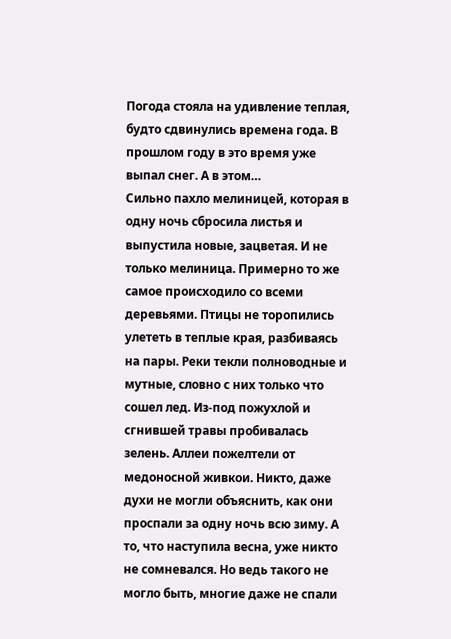Погода стояла на удивление теплая, будто сдвинулись времена года. В прошлом году в это время уже выпал снег. А в этом…
Сильно пахло мелиницей, которая в одну ночь сбросила листья и выпустила новые, зацветая. И не только мелиница. Примерно то же самое происходило со всеми деревьями. Птицы не торопились улететь в теплые края, разбиваясь на пары. Реки текли полноводные и мутные, словно с них только что сошел лед. Из-под пожухлой и сгнившей травы пробивалась зелень. Аллеи пожелтели от медоносной живкои. Никто, даже духи не могли объяснить, как они проспали за одну ночь всю зиму. А то, что наступила весна, уже никто не сомневался. Но ведь такого не могло быть, многие даже не спали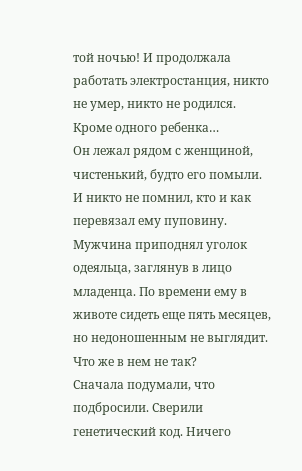той ночью! И продолжала работать электростанция, никто не умер, никто не родился.
Кроме одного ребенка…
Он лежал рядом с женщиной, чистенький, будто его помыли. И никто не помнил, кто и как перевязал ему пуповину.
Мужчина приподнял уголок одеяльца, заглянув в лицо младенца. По времени ему в животе сидеть еще пять месяцев, но недоношенным не выглядит. Что же в нем не так?
Сначала подумали, что подбросили. Сверили генетический код. Ничего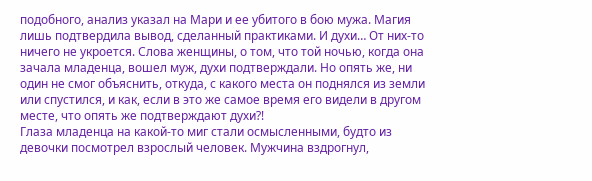подобного, анализ указал на Мари и ее убитого в бою мужа. Магия лишь подтвердила вывод, сделанный практиками. И духи… От них-то ничего не укроется. Слова женщины, о том, что той ночью, когда она зачала младенца, вошел муж, духи подтверждали. Но опять же, ни один не смог объяснить, откуда, с какого места он поднялся из земли или спустился, и как, если в это же самое время его видели в другом месте, что опять же подтверждают духи?!
Глаза младенца на какой-то миг стали осмысленными, будто из девочки посмотрел взрослый человек. Мужчина вздрогнул,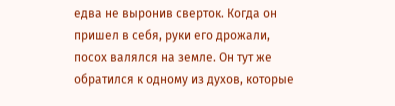едва не выронив сверток. Когда он пришел в себя, руки его дрожали, посох валялся на земле. Он тут же обратился к одному из духов, которые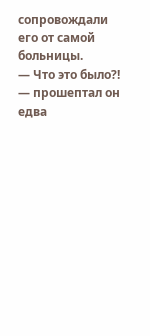сопровождали его от самой больницы.
— Что это было?! — прошептал он едва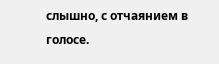слышно, с отчаянием в голосе.